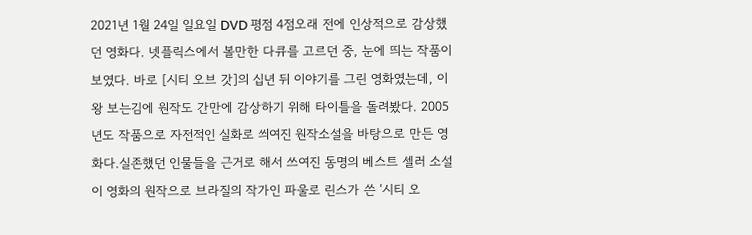2021년 1월 24일 일요일 DVD 평점 4점오래 전에 인상적으로 감상했던 영화다. 넷플릭스에서 볼만한 다큐를 고르던 중, 눈에 띄는 작품이 보였다. 바로 [시티 오브 갓]의 십년 뒤 이야기를 그린 영화였는데, 이왕 보는김에 원작도 간만에 감상하기 위해 타이틀을 돌려봤다. 2005년도 작품으로 자전적인 실화로 씌여진 원작소설을 바탕으로 만든 영화다.실존했던 인물들을 근거로 해서 쓰여진 동명의 베스트 셀러 소설이 영화의 원작으로 브라질의 작가인 파울로 린스가 쓴 ‘시티 오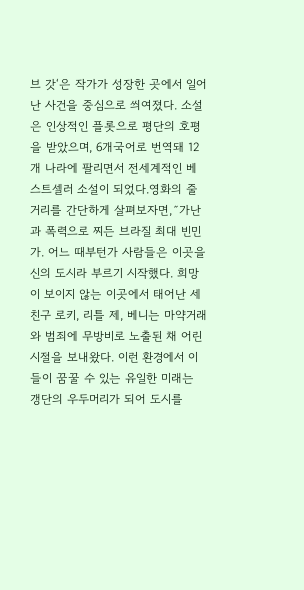브 갓‘은 작가가 성장한 곳에서 일어난 사건을 중심으로 씌여졌다. 소설은 인상적인 플롯으로 평단의 호평을 받았으며, 6개국어로 번역돼 12개 나라에 팔리면서 전세계적인 베스트셀러 소설이 되었다.영화의 줄거리를 간단하게 살펴보자면,˝가난과 폭력으로 찌든 브라질 최대 빈민가. 어느 때부턴가 사람들은 이곳을 신의 도시라 부르기 시작했다. 희망이 보이지 않는 이곳에서 태어난 세 친구 로키, 리틀 제, 베니는 마약거래와 범죄에 무방비로 노출된 채 어린 시절을 보내왔다. 이런 환경에서 이들이 꿈꿀 수 있는 유일한 미래는 갱단의 우두머리가 되어 도시를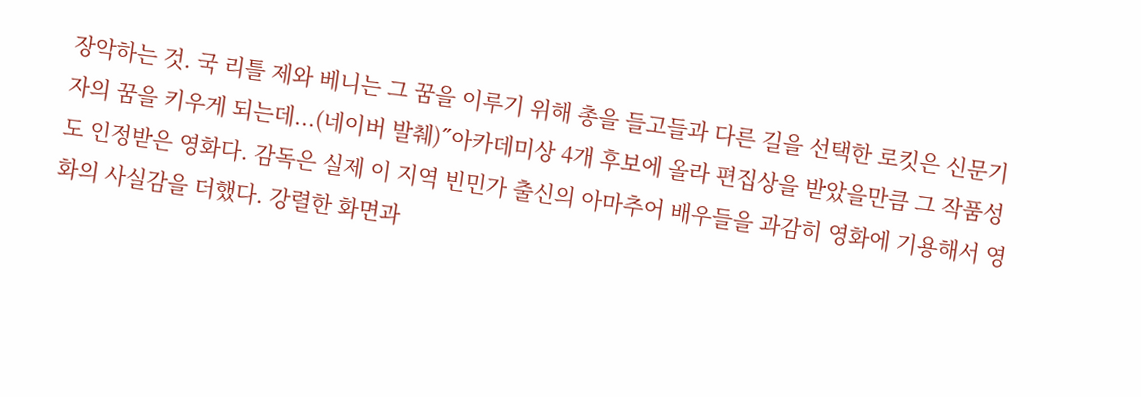장악하는 것. 국 리틀 제와 베니는 그 꿈을 이루기 위해 총을 들고들과 다른 길을 선택한 로킷은 신문기자의 꿈을 키우게 되는데...(네이버 발췌)˝아카데미상 4개 후보에 올라 편집상을 받았을만큼 그 작품성도 인정받은 영화다. 감독은 실제 이 지역 빈민가 출신의 아마추어 배우들을 과감히 영화에 기용해서 영화의 사실감을 더했다. 강렬한 화면과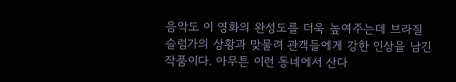음악도 이 영화의 완성도를 더욱 높여주는데 브라질 슬럼가의 상황과 맞물려 관객들에게 강한 인상을 남긴 작품이다. 아무튼 이런 동네에서 산다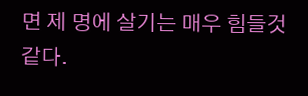면 제 명에 살기는 매우 힘들것 같다.